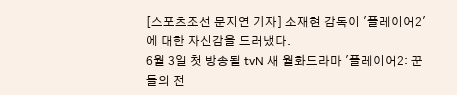[스포츠조선 문지연 기자] 소재현 감독이 '플레이어2'에 대한 자신감을 드러냈다.
6월 3일 첫 방송될 tvN 새 월화드라마 '플레이어2: 꾼들의 전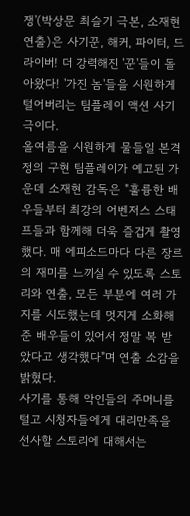쟁'(박상문 최슬기 극본, 소재현 연출)은 사기꾼, 해커, 파이터, 드라이버! 더 강력해진 '꾼'들이 돌아왔다! '가진 놈'들을 시원하게 털어버리는 팀플레이 액션 사기극이다.
올여름을 시원하게 물들일 본격 정의 구현 팀플레이가 예고된 가운데 소재현 감독은 "훌륭한 배우들부터 최강의 어벤저스 스태프들과 함께해 더욱 즐겁게 촬영했다. 매 에피소드마다 다른 장르의 재미를 느끼실 수 있도록 스토리와 연출, 모든 부분에 여러 가지를 시도했는데 멋지게 소화해 준 배우들이 있어서 정말 복 받았다고 생각했다"며 연출 소감을 밝혔다.
사기를 통해 악인들의 주머니를 털고 시청자들에게 대리만족을 선사할 스토리에 대해서는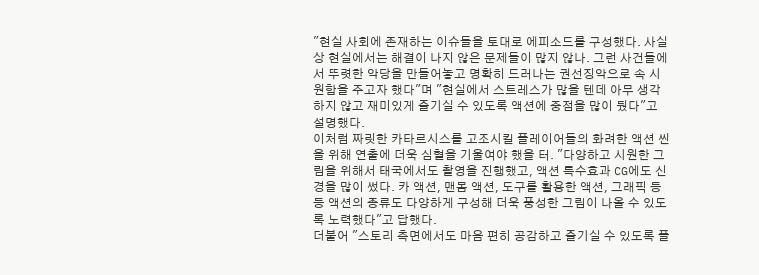"현실 사회에 존재하는 이슈들을 토대로 에피소드를 구성했다. 사실상 현실에서는 해결이 나지 않은 문제들이 많지 않나. 그런 사건들에서 뚜렷한 악당을 만들어놓고 명확히 드러나는 권선징악으로 속 시원함을 주고자 했다"며 "현실에서 스트레스가 많을 텐데 아무 생각하지 않고 재미있게 즐기실 수 있도록 액션에 중점을 많이 뒀다"고 설명했다.
이처럼 짜릿한 카타르시스를 고조시킬 플레이어들의 화려한 액션 씬을 위해 연출에 더욱 심혈을 기울여야 했을 터. "다양하고 시원한 그림을 위해서 태국에서도 촬영을 진행했고, 액션 특수효과 CG에도 신경을 많이 썼다. 카 액션, 맨몸 액션, 도구를 활용한 액션, 그래픽 등등 액션의 종류도 다양하게 구성해 더욱 풍성한 그림이 나올 수 있도록 노력했다"고 답했다.
더불어 "스토리 측면에서도 마음 편히 공감하고 즐기실 수 있도록 플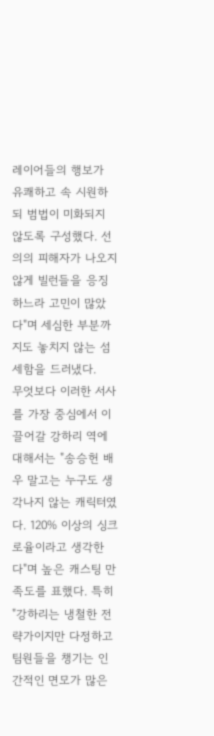레이어들의 행보가 유쾌하고 속 시원하되 범법이 미화되지 않도록 구성했다. 선의의 피해자가 나오지 않게 빌런들을 응징하느라 고민이 많았다"며 세심한 부분까지도 놓치지 않는 섬세함을 드러냈다.
무엇보다 이러한 서사를 가장 중심에서 이끌어갈 강하리 역에 대해서는 "송승헌 배우 말고는 누구도 생각나지 않는 캐릭터였다. 120% 이상의 싱크로율이라고 생각한다"며 높은 캐스팅 만족도를 표했다. 특히 "강하리는 냉철한 전략가이지만 다정하고 팀원들을 챙기는 인간적인 면모가 많은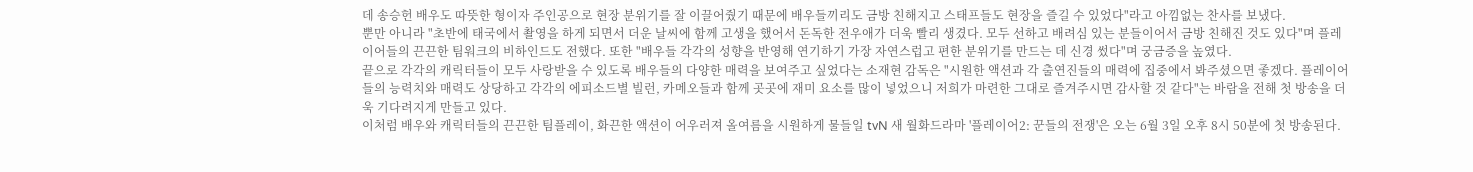데 송승헌 배우도 따뜻한 형이자 주인공으로 현장 분위기를 잘 이끌어줬기 때문에 배우들끼리도 금방 친해지고 스태프들도 현장을 즐길 수 있었다"라고 아낌없는 찬사를 보냈다.
뿐만 아니라 "초반에 태국에서 촬영을 하게 되면서 더운 날씨에 함께 고생을 했어서 돈독한 전우애가 더욱 빨리 생겼다. 모두 선하고 배려심 있는 분들이어서 금방 친해진 것도 있다"며 플레이어들의 끈끈한 팀워크의 비하인드도 전했다. 또한 "배우들 각각의 성향을 반영해 연기하기 가장 자연스럽고 편한 분위기를 만드는 데 신경 썼다"며 궁금증을 높였다.
끝으로 각각의 캐릭터들이 모두 사랑받을 수 있도록 배우들의 다양한 매력을 보여주고 싶었다는 소재현 감독은 "시원한 액션과 각 출연진들의 매력에 집중에서 봐주셨으면 좋겠다. 플레이어들의 능력치와 매력도 상당하고 각각의 에피소드별 빌런, 카메오들과 함께 곳곳에 재미 요소를 많이 넣었으니 저희가 마련한 그대로 즐겨주시면 감사할 것 같다"는 바람을 전해 첫 방송을 더욱 기다려지게 만들고 있다.
이처럼 배우와 캐릭터들의 끈끈한 팀플레이, 화끈한 액션이 어우러져 올여름을 시원하게 물들일 tvN 새 월화드라마 '플레이어2: 꾼들의 전쟁'은 오는 6월 3일 오후 8시 50분에 첫 방송된다.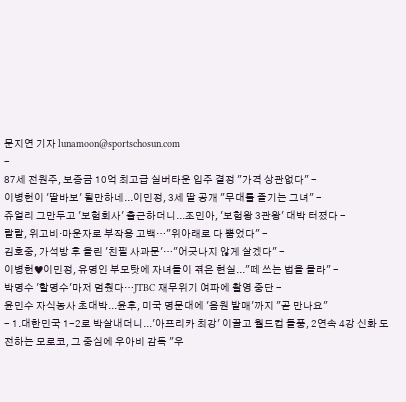문지연 기자 lunamoon@sportschosun.com
-
87세 전원주, 보증금 10억 최고급 실버타운 입주 결정 "가격 상관없다" -
이병헌이 '딸바보' 될만하네...이민정, 3세 딸 공개 "무대를 즐기는 그녀" -
쥬얼리 그만두고 '보험회사' 출근하더니...조민아, '보험왕 3관왕' 대박 터졌다 -
랄랄, 위고비·마운자로 부작용 고백…"위아래로 다 뿜었다" -
김호중, 가석방 후 올린 '친필 사과문'…"어긋나지 않게 살겠다" -
이병헌♥이민정, 유명인 부모탓에 자녀들이 겪은 현실..."떼 쓰는 법을 몰라" -
박명수 '할명수'마저 멈췄다…JTBC 재무위기 여파에 촬영 중단 -
윤민수 자식농사 초대박...윤후, 미국 명문대에 '음원 발매'까지 "곧 만나요"
- 1.대한민국 1-2로 박살내더니...'아프리카 최강' 이끌고 월드컵 돌풍, 2연속 4강 신화 도전하는 모로코, 그 중심에 우아비 감독 "우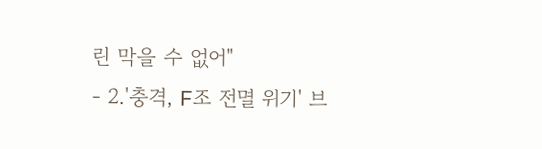린 막을 수 없어"
- 2.'충격, F조 전멸 위기' 브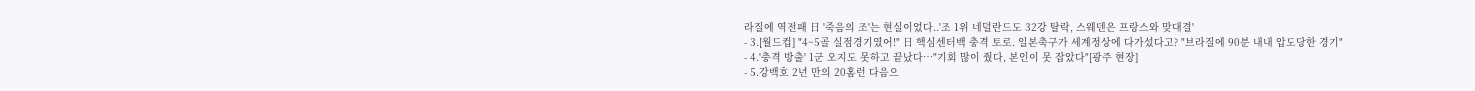라질에 역전패 日 '죽음의 조'는 현실이었다..'조 1위 네덜란드도 32강 탈락, 스웨덴은 프랑스와 맞대결'
- 3.[월드컵] "4~5골 실점경기였어!" 日 핵심센터백 충격 토로. 일본축구가 세계정상에 다가섰다고? "브라질에 90분 내내 압도당한 경기"
- 4.'충격 방출' 1군 오지도 못하고 끝났다…"기회 많이 줬다, 본인이 못 잡았다"[광주 현장]
- 5.강백호 2년 만의 20홈런 다음으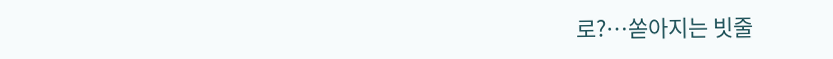로?…쏟아지는 빗줄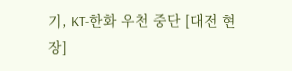기, KT-한화 우천 중단 [대전 현장]